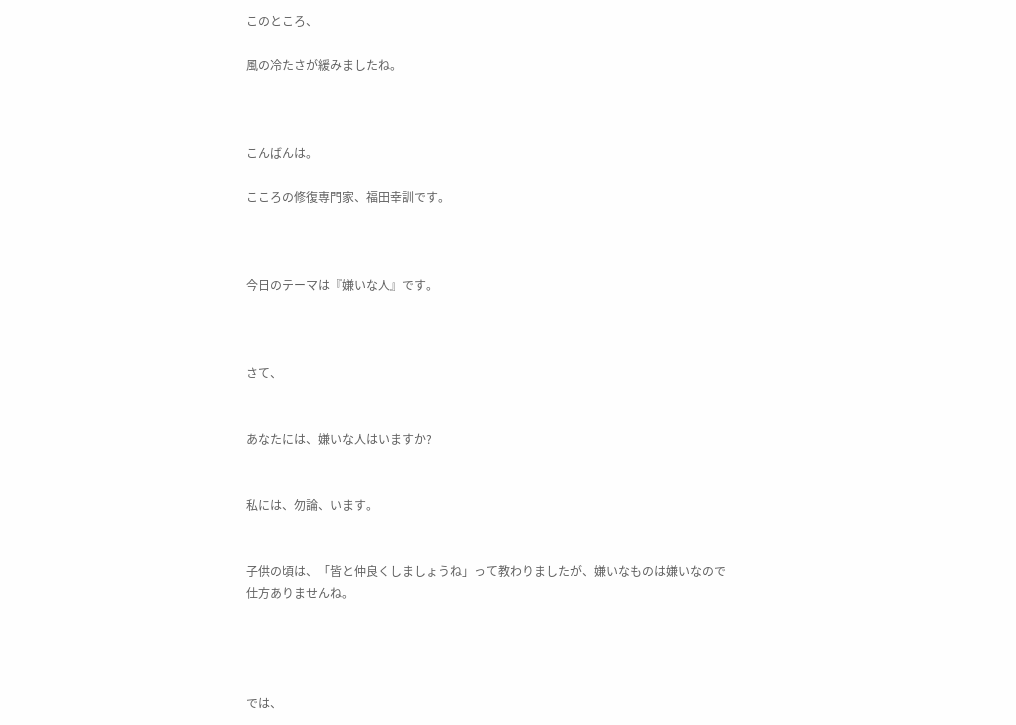このところ、

風の冷たさが緩みましたね。



こんばんは。

こころの修復専門家、福田幸訓です。



今日のテーマは『嫌いな人』です。



さて、


あなたには、嫌いな人はいますか?


私には、勿論、います。


子供の頃は、「皆と仲良くしましょうね」って教わりましたが、嫌いなものは嫌いなので仕方ありませんね。




では、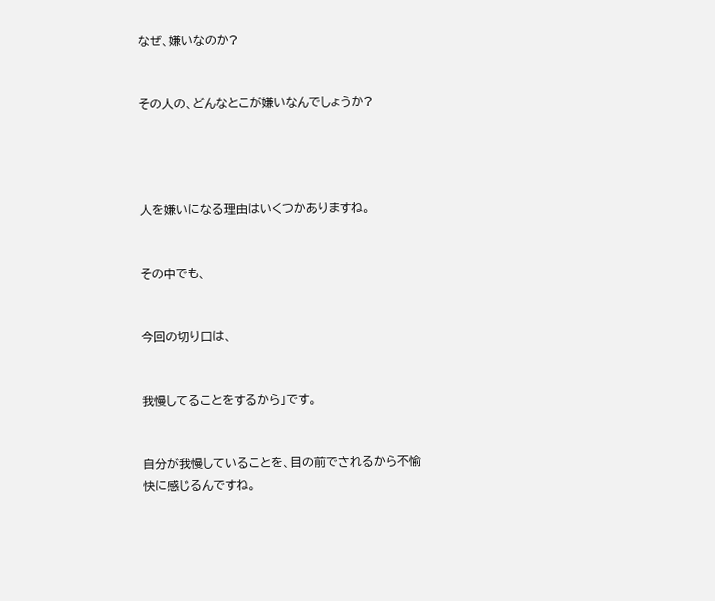なぜ、嫌いなのか?


その人の、どんなとこが嫌いなんでしょうか?




人を嫌いになる理由はいくつかありますね。


その中でも、


今回の切り口は、


我慢してることをするから」です。


自分が我慢していることを、目の前でされるから不愉快に感じるんですね。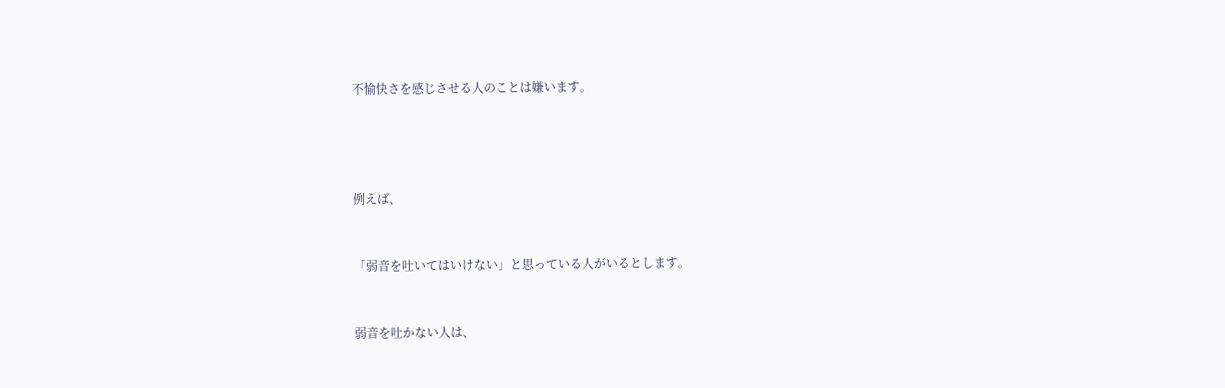不愉快さを感じさせる人のことは嫌います。




例えば、


「弱音を吐いてはいけない」と思っている人がいるとします。


弱音を吐かない人は、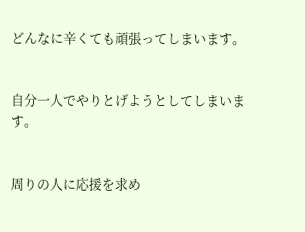どんなに辛くても頑張ってしまいます。


自分一人でやりとげようとしてしまいます。


周りの人に応援を求め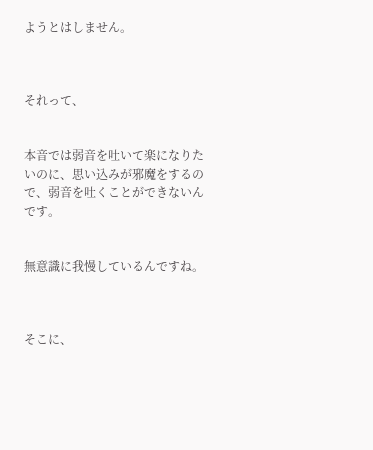ようとはしません。



それって、


本音では弱音を吐いて楽になりたいのに、思い込みが邪魔をするので、弱音を吐くことができないんです。


無意識に我慢しているんですね。



そこに、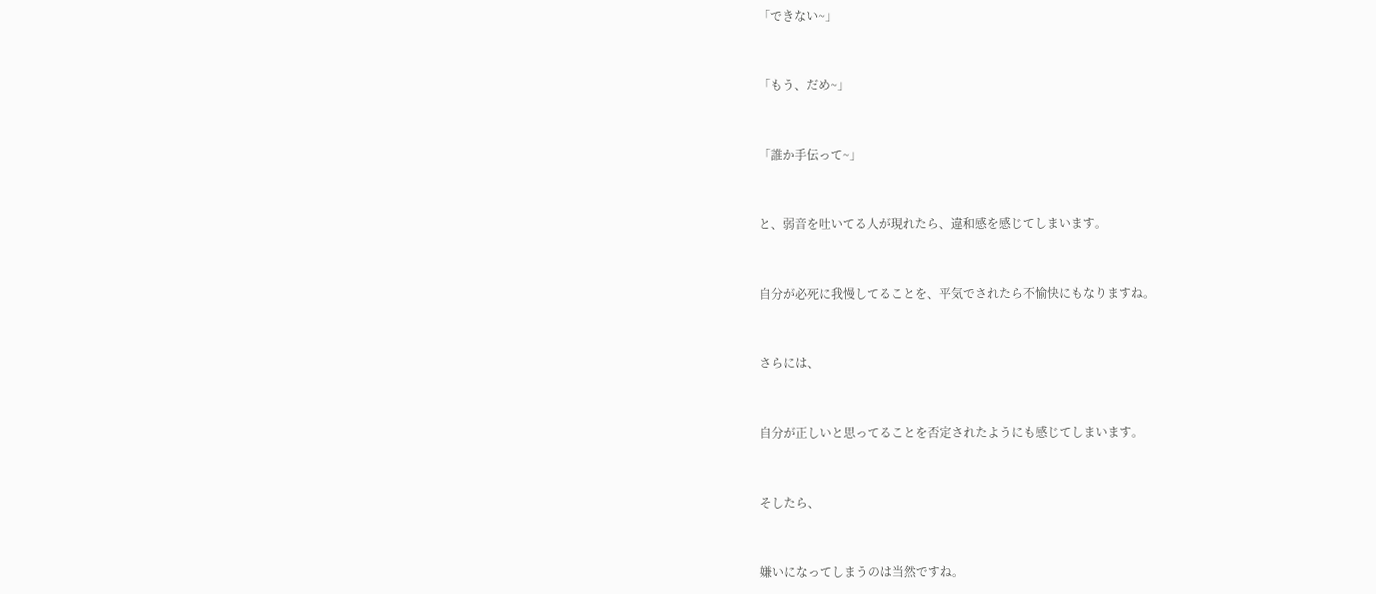「できない~」


「もう、だめ~」


「誰か手伝って~」


と、弱音を吐いてる人が現れたら、違和感を感じてしまいます。


自分が必死に我慢してることを、平気でされたら不愉快にもなりますね。


さらには、


自分が正しいと思ってることを否定されたようにも感じてしまいます。


そしたら、


嫌いになってしまうのは当然ですね。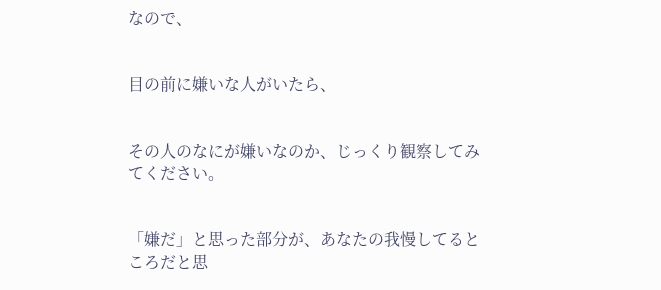なので、


目の前に嫌いな人がいたら、


その人のなにが嫌いなのか、じっくり観察してみてください。


「嫌だ」と思った部分が、あなたの我慢してるところだと思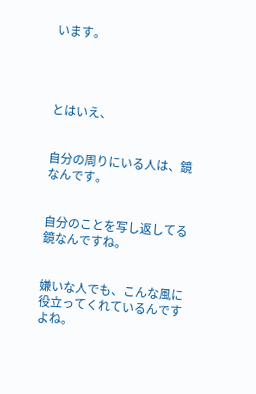います。




とはいえ、


自分の周りにいる人は、鏡なんです。


自分のことを写し返してる鏡なんですね。


嫌いな人でも、こんな風に役立ってくれているんですよね。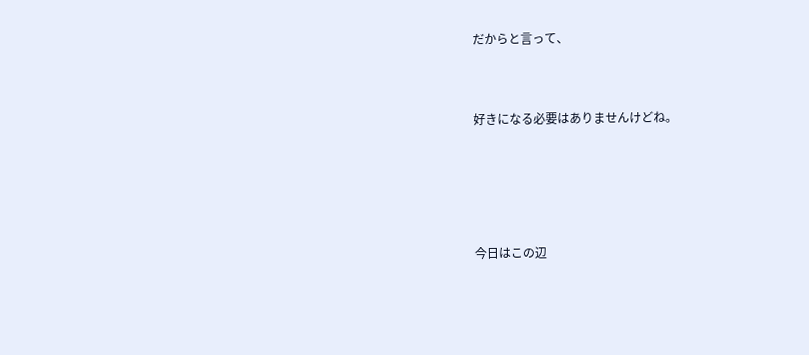だからと言って、


好きになる必要はありませんけどね。




今日はこの辺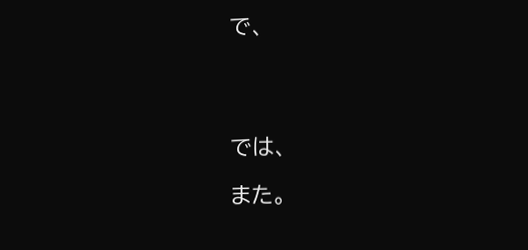で、




では、

また。